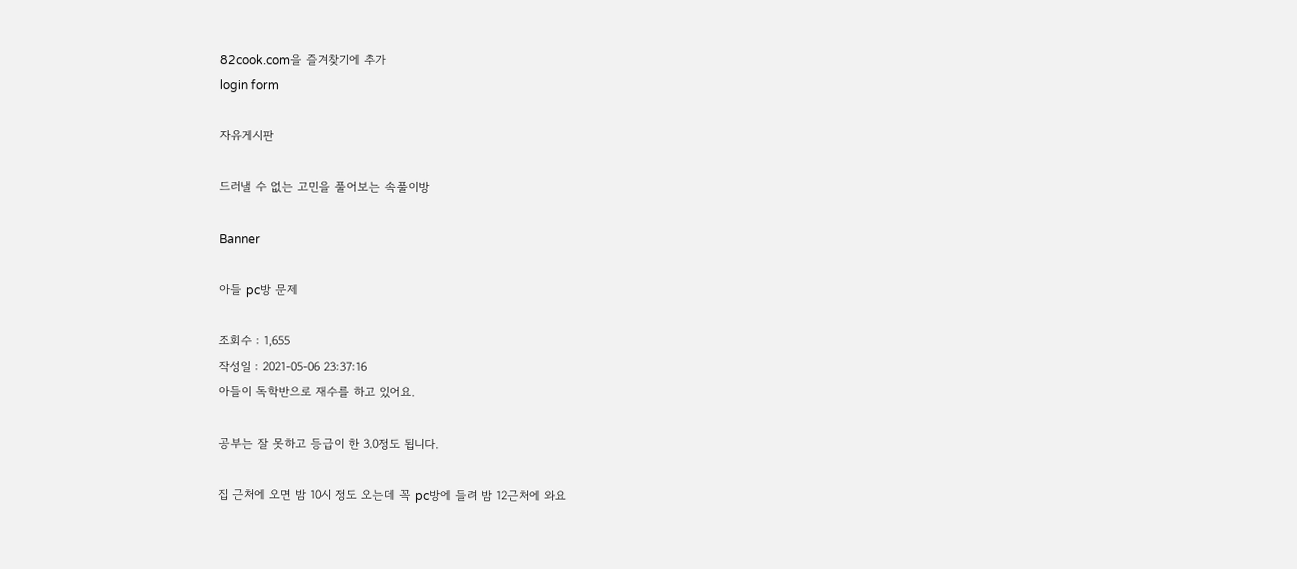82cook.com을 즐겨찾기에 추가
login form

자유게시판

드러낼 수 없는 고민을 풀어보는 속풀이방

Banner

아들 pc방 문제

조회수 : 1,655
작성일 : 2021-05-06 23:37:16
아들이 독학반으로 재수를 하고 있어요.

공부는 잘 못하고 등급이 한 3.0정도 됩니다.

집 근처에 오면 밤 10시 정도 오는데 꼭 pc방에 들려 밤 12근처에 와요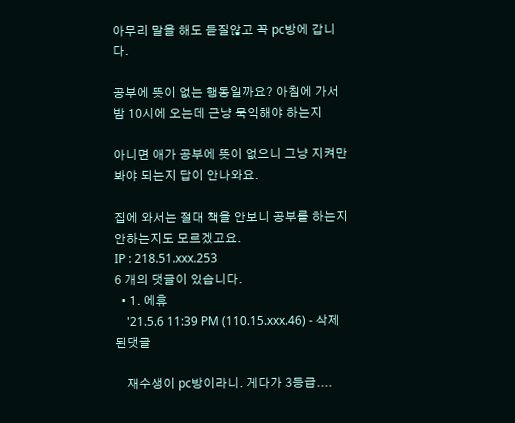아무리 말을 해도 듣질않고 꼭 pc방에 갑니다.

공부에 뜻이 없는 행동일까요? 아침에 가서 밤 10시에 오는데 근냥 묵익해야 하는지

아니면 애가 공부에 뜻이 없으니 그냥 지켜만 봐야 되는지 답이 안나와요.

집에 와서는 절대 책을 안보니 공부를 하는지 안하는지도 모르겠고요.
IP : 218.51.xxx.253
6 개의 댓글이 있습니다.
  • 1. 에휴
    '21.5.6 11:39 PM (110.15.xxx.46) - 삭제된댓글

    재수생이 pc방이라니. 게다가 3등급....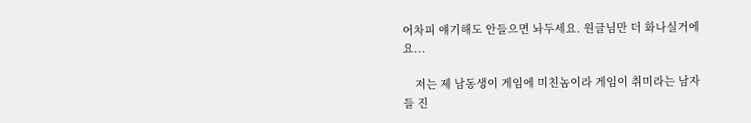어차피 얘기해도 안들으면 놔두세요. 원글님만 더 화나실거에요...

    저는 제 남동생이 게임에 미친놈이라 게임이 취미라는 남자들 진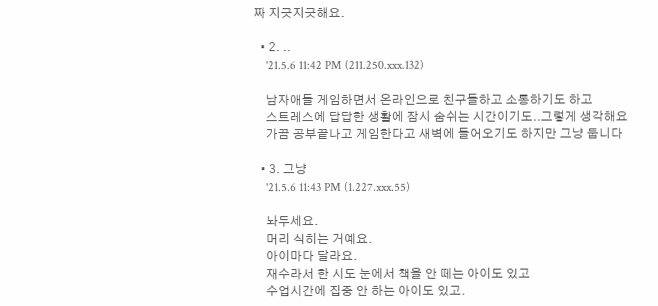짜 지긋지긋해요.

  • 2. ..
    '21.5.6 11:42 PM (211.250.xxx.132)

    남자애들 게임하면서 온라인으로 친구들하고 소통하기도 하고
    스트레스에 답답한 생활에 잠시 숨쉬는 시간이기도..그렇게 생각해요
    가끔 공부끝나고 게임한다고 새벽에 들어오기도 하지만 그냥 둡니다

  • 3. 그냥
    '21.5.6 11:43 PM (1.227.xxx.55)

    놔두세요.
    머리 식히는 거예요.
    아이마다 달라요.
    재수라서 한 시도 눈에서 책을 안 떼는 아이도 있고
    수업시간에 집중 안 하는 아이도 있고.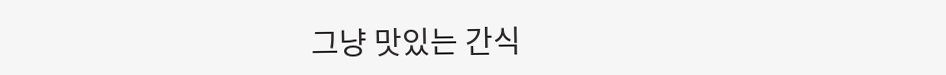그냥 맛있는 간식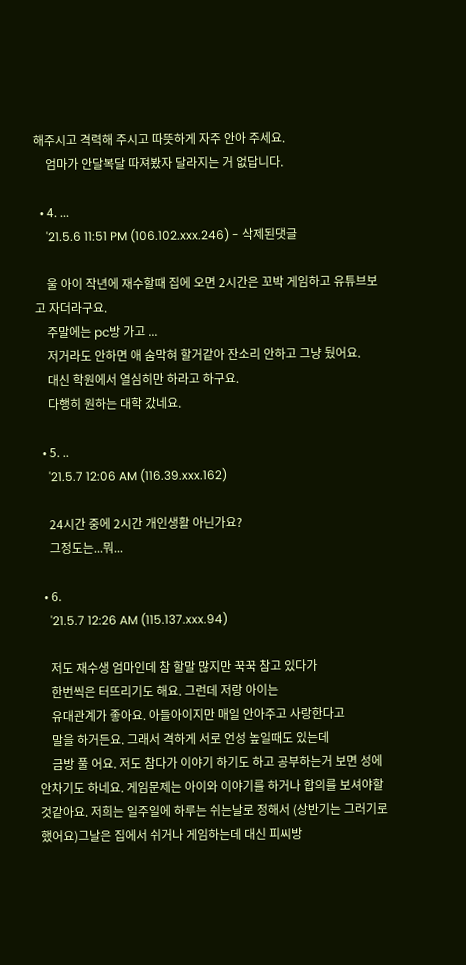해주시고 격력해 주시고 따뜻하게 자주 안아 주세요.
    엄마가 안달복달 따져봤자 달라지는 거 없답니다.

  • 4. ...
    '21.5.6 11:51 PM (106.102.xxx.246) - 삭제된댓글

    울 아이 작년에 재수할때 집에 오면 2시간은 꼬박 게임하고 유튜브보고 자더라구요.
    주말에는 pc방 가고 ...
    저거라도 안하면 애 숨막혀 할거같아 잔소리 안하고 그냥 뒀어요.
    대신 학원에서 열심히만 하라고 하구요.
    다행히 원하는 대학 갔네요.

  • 5. ..
    '21.5.7 12:06 AM (116.39.xxx.162)

    24시간 중에 2시간 개인생활 아닌가요?
    그정도는...뭐...

  • 6.
    '21.5.7 12:26 AM (115.137.xxx.94)

    저도 재수생 엄마인데 참 할말 많지만 꾹꾹 참고 있다가
    한번씩은 터뜨리기도 해요. 그런데 저랑 아이는
    유대관계가 좋아요. 아들아이지만 매일 안아주고 사랑한다고
    말을 하거든요. 그래서 격하게 서로 언성 높일때도 있는데
    금방 풀 어요. 저도 참다가 이야기 하기도 하고 공부하는거 보면 성에 안차기도 하네요. 게임문제는 아이와 이야기를 하거나 합의를 보셔야할것같아요. 저희는 일주일에 하루는 쉬는날로 정해서 (상반기는 그러기로 했어요)그날은 집에서 쉬거나 게임하는데 대신 피씨방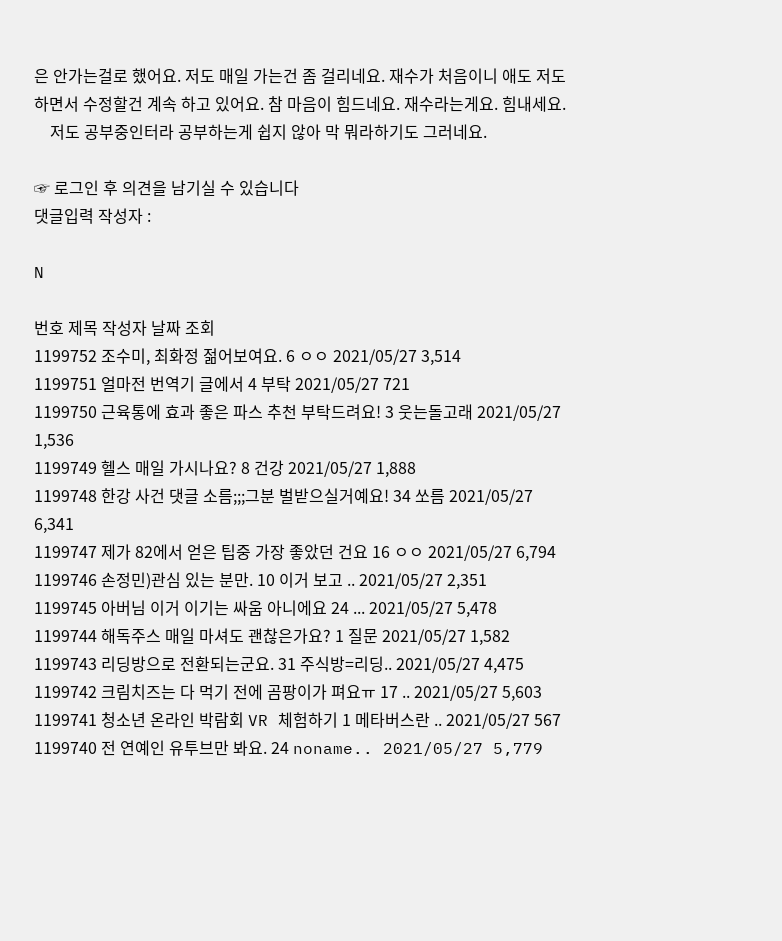은 안가는걸로 했어요. 저도 매일 가는건 좀 걸리네요. 재수가 처음이니 애도 저도 하면서 수정할건 계속 하고 있어요. 참 마음이 힘드네요. 재수라는게요. 힘내세요.
    저도 공부중인터라 공부하는게 쉽지 않아 막 뭐라하기도 그러네요.

☞ 로그인 후 의견을 남기실 수 있습니다
댓글입력 작성자 :

N

번호 제목 작성자 날짜 조회
1199752 조수미, 최화정 젊어보여요. 6 ㅇㅇ 2021/05/27 3,514
1199751 얼마전 번역기 글에서 4 부탁 2021/05/27 721
1199750 근육통에 효과 좋은 파스 추천 부탁드려요! 3 웃는돌고래 2021/05/27 1,536
1199749 헬스 매일 가시나요? 8 건강 2021/05/27 1,888
1199748 한강 사건 댓글 소름;;;그분 벌받으실거예요! 34 쏘름 2021/05/27 6,341
1199747 제가 82에서 얻은 팁중 가장 좋았던 건요 16 ㅇㅇ 2021/05/27 6,794
1199746 손정민)관심 있는 분만. 10 이거 보고 .. 2021/05/27 2,351
1199745 아버님 이거 이기는 싸움 아니에요 24 ... 2021/05/27 5,478
1199744 해독주스 매일 마셔도 괜찮은가요? 1 질문 2021/05/27 1,582
1199743 리딩방으로 전환되는군요. 31 주식방=리딩.. 2021/05/27 4,475
1199742 크림치즈는 다 먹기 전에 곰팡이가 펴요ㅠ 17 .. 2021/05/27 5,603
1199741 청소년 온라인 박람회 VR 체험하기 1 메타버스란 .. 2021/05/27 567
1199740 전 연예인 유투브만 봐요. 24 noname.. 2021/05/27 5,779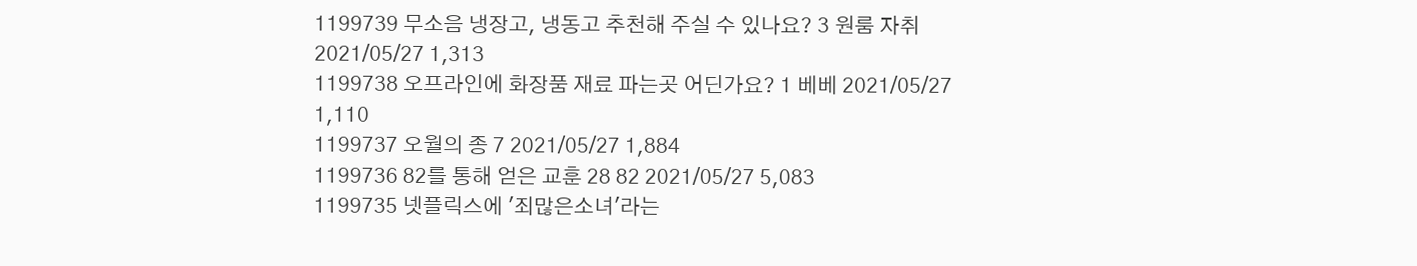1199739 무소음 냉장고, 냉동고 추천해 주실 수 있나요? 3 원룸 자취 2021/05/27 1,313
1199738 오프라인에 화장품 재료 파는곳 어딘가요? 1 베베 2021/05/27 1,110
1199737 오월의 종 7 2021/05/27 1,884
1199736 82를 통해 얻은 교훈 28 82 2021/05/27 5,083
1199735 넷플릭스에 '죄많은소녀'라는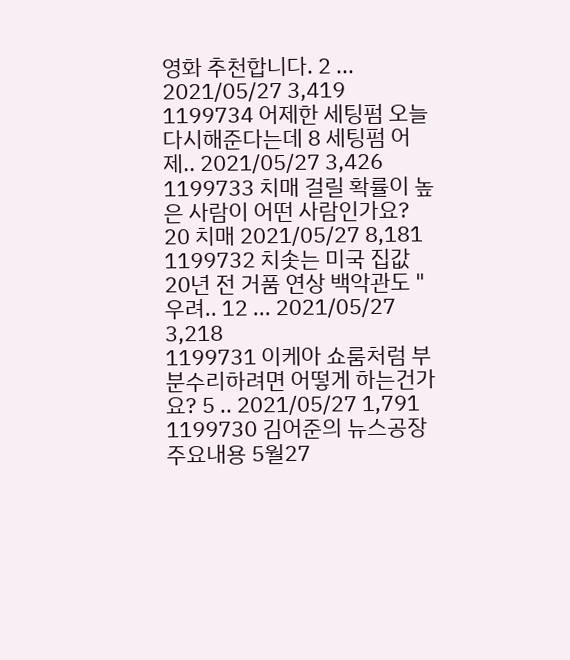영화 추천합니다. 2 ... 2021/05/27 3,419
1199734 어제한 세팅펌 오늘다시해준다는데 8 세팅펌 어제.. 2021/05/27 3,426
1199733 치매 걸릴 확률이 높은 사람이 어떤 사람인가요? 20 치매 2021/05/27 8,181
1199732 치솟는 미국 집값 20년 전 거품 연상 백악관도 "우려.. 12 ... 2021/05/27 3,218
1199731 이케아 쇼룸처럼 부분수리하려면 어떻게 하는건가요? 5 .. 2021/05/27 1,791
1199730 김어준의 뉴스공장 주요내용 5월27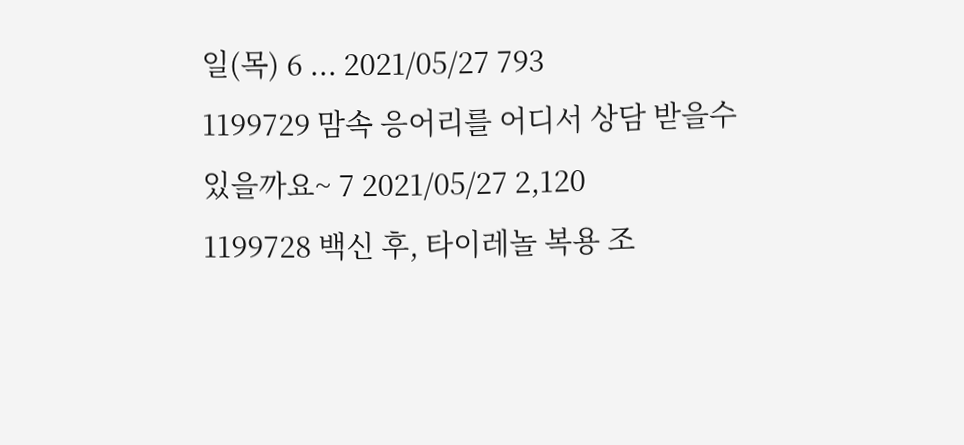일(목) 6 ... 2021/05/27 793
1199729 맘속 응어리를 어디서 상담 받을수 있을까요~ 7 2021/05/27 2,120
1199728 백신 후, 타이레놀 복용 조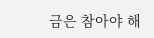금은 참아야 해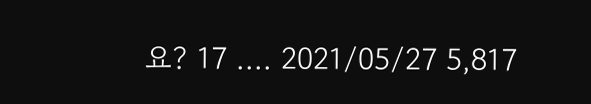요? 17 .... 2021/05/27 5,817